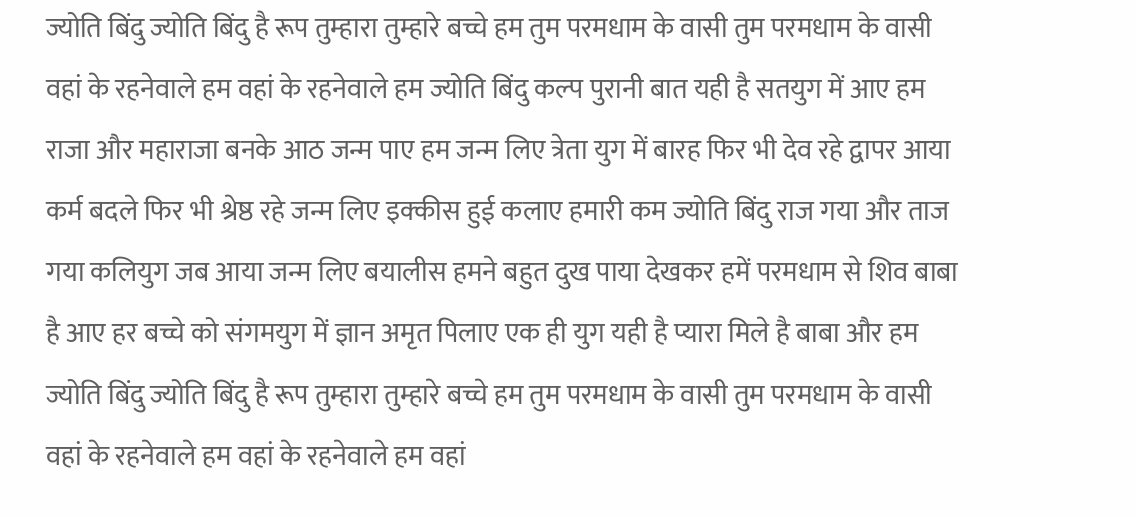ज्योति बिंदु ज्योति बिंदु है रूप तुम्हारा तुम्हारे बच्चे हम तुम परमधाम के वासी तुम परमधाम के वासी वहां के रहनेवाले हम वहां के रहनेवाले हम ज्योति बिंदु कल्प पुरानी बात यही है सतयुग में आए हम राजा और महाराजा बनके आठ जन्म पाए हम जन्म लिए त्रेता युग में बारह फिर भी देव रहे द्वापर आया कर्म बदले फिर भी श्रेष्ठ रहे जन्म लिए इक्कीस हुई कलाए हमारी कम ज्योति बिंदु राज गया और ताज गया कलियुग जब आया जन्म लिए बयालीस हमने बहुत दुख पाया देखकर हमें परमधाम से शिव बाबा है आए हर बच्चे को संगमयुग में ज्ञान अमृत पिलाए एक ही युग यही है प्यारा मिले है बाबा और हम ज्योति बिंदु ज्योति बिंदु है रूप तुम्हारा तुम्हारे बच्चे हम तुम परमधाम के वासी तुम परमधाम के वासी वहां के रहनेवाले हम वहां के रहनेवाले हम वहां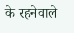के रहनेवाले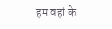हम वहां के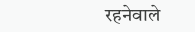रहनेवाले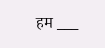हम ___